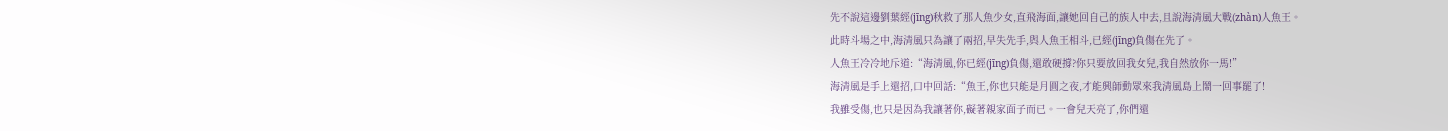先不說這邊劉葉經(jīng)秋救了那人魚少女,直飛海面,讓她回自己的族人中去,且說海清風大戰(zhàn)人魚王。
此時斗場之中,海清風只為讓了兩招,早失先手,與人魚王相斗,已經(jīng)負傷在先了。
人魚王冷冷地斥道:“海清風,你已經(jīng)負傷,還敢硬撐?你只要放回我女兒,我自然放你一馬!”
海清風是手上還招,口中回話:“魚王,你也只能是月圓之夜,才能興師動眾來我清風島上鬧一回事罷了!
我雖受傷,也只是因為我讓著你,礙著親家面子而已。一會兒天亮了,你們還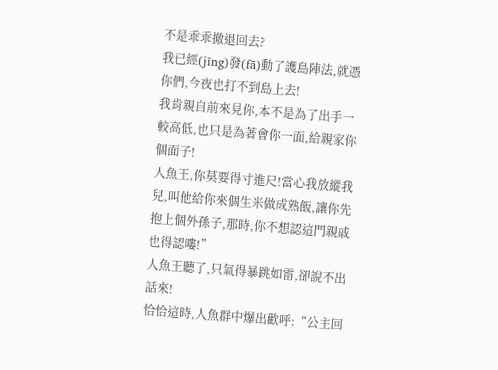不是乖乖撤退回去?
我已經(jīng)發(fā)動了護島陣法,就憑你們,今夜也打不到島上去!
我肯親自前來見你,本不是為了出手一較高低,也只是為著會你一面,給親家你個面子!
人魚王,你莫要得寸進尺!當心我放縱我兒,叫他給你來個生米做成熟飯,讓你先抱上個外孫子,那時,你不想認這門親戚也得認嘍!”
人魚王聽了,只氣得暴跳如雷,卻說不出話來!
恰恰這時,人魚群中爆出歡呼:“公主回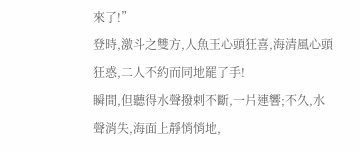來了!”
登時,激斗之雙方,人魚王心頭狂喜,海清風心頭狂惑,二人不約而同地罷了手!
瞬間,但聽得水聲撥剌不斷,一片連響;不久,水聲消失,海面上靜悄悄地,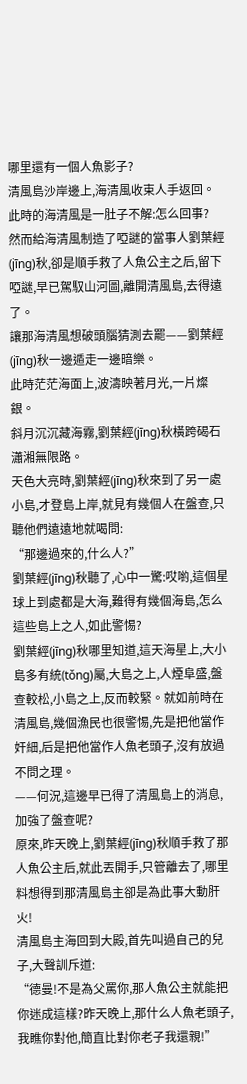哪里還有一個人魚影子?
清風島沙岸邊上,海清風收束人手返回。
此時的海清風是一肚子不解:怎么回事?
然而給海清風制造了啞謎的當事人劉葉經(jīng)秋,卻是順手救了人魚公主之后,留下啞謎,早已駕馭山河圖,離開清風島,去得遠了。
讓那海清風想破頭腦猜測去罷——劉葉經(jīng)秋一邊遁走一邊暗樂。
此時茫茫海面上,波濤映著月光,一片燦銀。
斜月沉沉藏海霧,劉葉經(jīng)秋橫跨碣石瀟湘無限路。
天色大亮時,劉葉經(jīng)秋來到了另一處小島,才登島上岸,就見有幾個人在盤查,只聽他們遠遠地就喝問:
“那邊過來的,什么人?”
劉葉經(jīng)秋聽了,心中一驚:哎喲,這個星球上到處都是大海,難得有幾個海島,怎么這些島上之人,如此警惕?
劉葉經(jīng)秋哪里知道,這天海星上,大小島多有統(tǒng)屬,大島之上,人煙阜盛,盤查較松,小島之上,反而較緊。就如前時在清風島,幾個漁民也很警惕,先是把他當作奸細,后是把他當作人魚老頭子,沒有放過不問之理。
——何況,這邊早已得了清風島上的消息,加強了盤查呢?
原來,昨天晚上,劉葉經(jīng)秋順手救了那人魚公主后,就此丟開手,只管離去了,哪里料想得到那清風島主卻是為此事大動肝火!
清風島主海回到大殿,首先叫過自己的兒子,大聲訓斥道:
“德曼!不是為父罵你,那人魚公主就能把你迷成這樣?昨天晚上,那什么人魚老頭子,我瞧你對他,簡直比對你老子我還親!”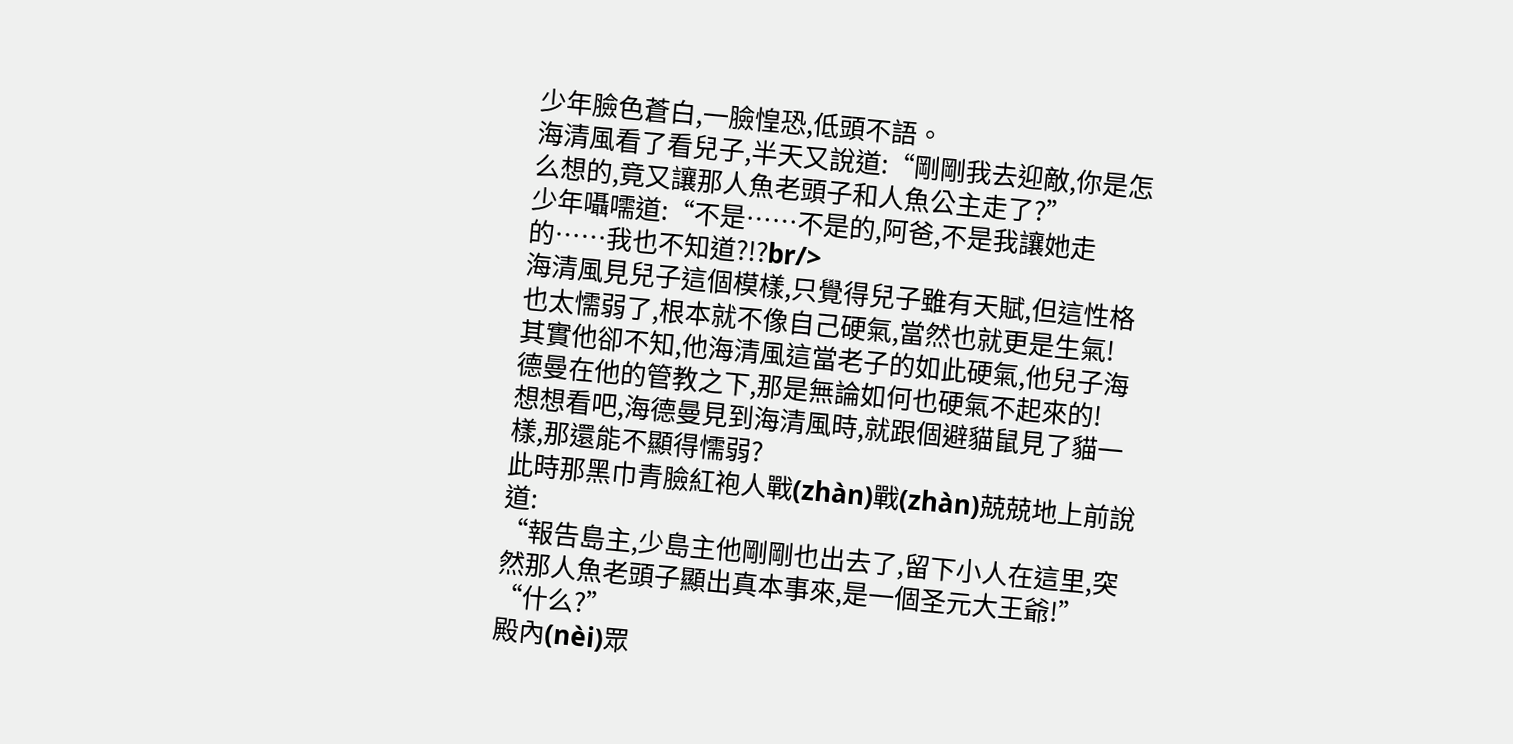少年臉色蒼白,一臉惶恐,低頭不語。
海清風看了看兒子,半天又說道:“剛剛我去迎敵,你是怎么想的,竟又讓那人魚老頭子和人魚公主走了?”
少年囁嚅道:“不是……不是的,阿爸,不是我讓她走的……我也不知道?!?br/>
海清風見兒子這個模樣,只覺得兒子雖有天賦,但這性格也太懦弱了,根本就不像自己硬氣,當然也就更是生氣!
其實他卻不知,他海清風這當老子的如此硬氣,他兒子海德曼在他的管教之下,那是無論如何也硬氣不起來的!
想想看吧,海德曼見到海清風時,就跟個避貓鼠見了貓一樣,那還能不顯得懦弱?
此時那黑巾青臉紅袍人戰(zhàn)戰(zhàn)兢兢地上前說道:
“報告島主,少島主他剛剛也出去了,留下小人在這里,突然那人魚老頭子顯出真本事來,是一個圣元大王爺!”
“什么?”
殿內(nèi)眾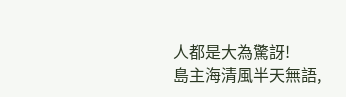人都是大為驚訝!
島主海清風半天無語,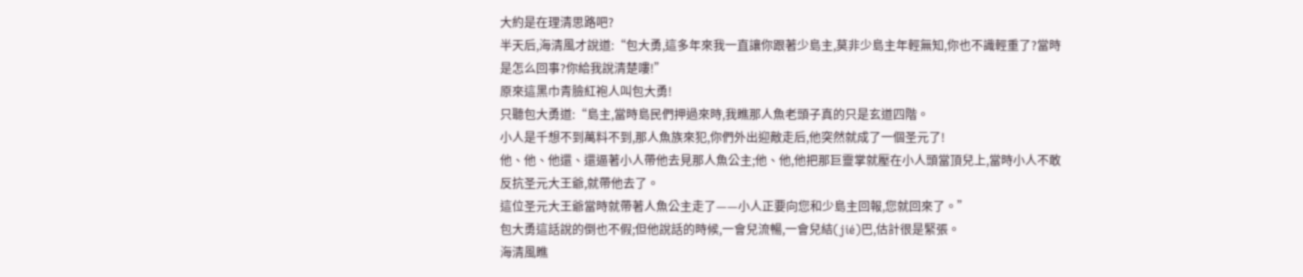大約是在理清思路吧?
半天后,海清風才說道:“包大勇,這多年來我一直讓你跟著少島主,莫非少島主年輕無知,你也不識輕重了?當時是怎么回事?你給我說清楚嘍!”
原來這黑巾青臉紅袍人叫包大勇!
只聽包大勇道:“島主,當時島民們押過來時,我瞧那人魚老頭子真的只是玄道四階。
小人是千想不到萬料不到,那人魚族來犯,你們外出迎敵走后,他突然就成了一個圣元了!
他、他、他還、還逼著小人帶他去見那人魚公主;他、他,他把那巨靈掌就壓在小人頭當頂兒上,當時小人不敢反抗圣元大王爺,就帶他去了。
這位圣元大王爺當時就帶著人魚公主走了——小人正要向您和少島主回報,您就回來了。”
包大勇這話說的倒也不假;但他說話的時候,一會兒流暢,一會兒結(jié)巴,估計很是緊張。
海清風瞧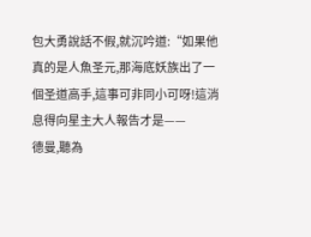包大勇說話不假,就沉吟道:“如果他真的是人魚圣元,那海底妖族出了一個圣道高手,這事可非同小可呀!這消息得向星主大人報告才是——
德曼,聽為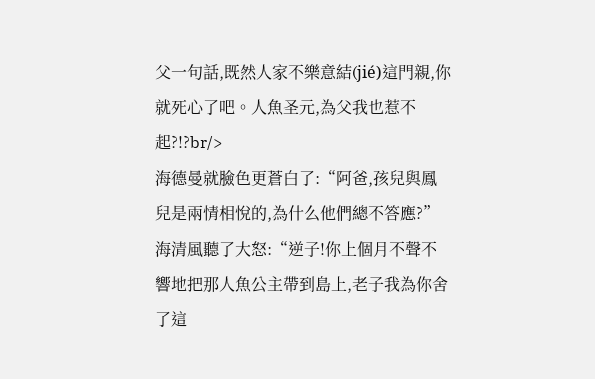父一句話,既然人家不樂意結(jié)這門親,你就死心了吧。人魚圣元,為父我也惹不起?!?br/>
海德曼就臉色更蒼白了:“阿爸,孩兒與鳳兒是兩情相悅的,為什么他們總不答應?”
海清風聽了大怒:“逆子!你上個月不聲不響地把那人魚公主帶到島上,老子我為你舍了這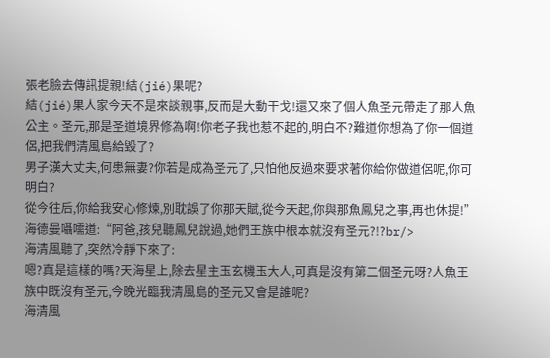張老臉去傳訊提親!結(jié)果呢?
結(jié)果人家今天不是來談親事,反而是大動干戈!還又來了個人魚圣元帶走了那人魚公主。圣元,那是圣道境界修為啊!你老子我也惹不起的,明白不?難道你想為了你一個道侶,把我們清風島給毀了?
男子漢大丈夫,何患無妻?你若是成為圣元了,只怕他反過來要求著你給你做道侶呢,你可明白?
從今往后,你給我安心修煉,別耽誤了你那天賦,從今天起,你與那魚鳳兒之事,再也休提!”
海德曼囁嚅道:“阿爸,孩兒聽鳳兒說過,她們王族中根本就沒有圣元?!?br/>
海清風聽了,突然冷靜下來了:
嗯?真是這樣的嗎?天海星上,除去星主玉玄機玉大人,可真是沒有第二個圣元呀?人魚王族中既沒有圣元,今晚光臨我清風島的圣元又會是誰呢?
海清風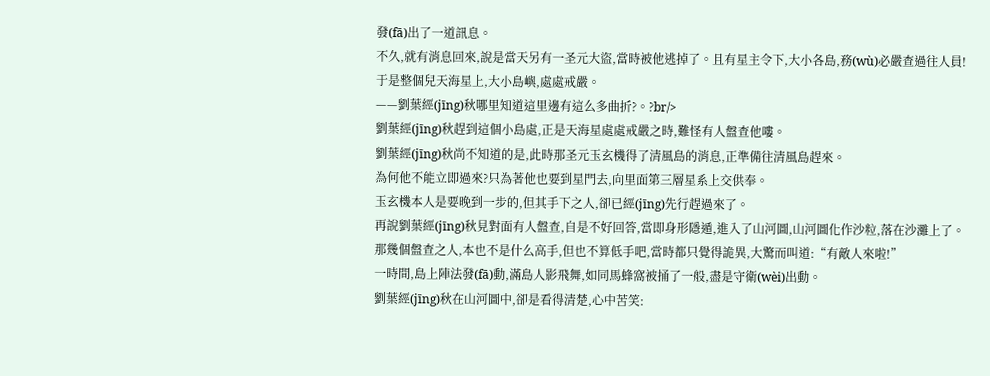發(fā)出了一道訊息。
不久,就有消息回來,說是當天另有一圣元大盜,當時被他逃掉了。且有星主令下,大小各島,務(wù)必嚴查過往人員!
于是整個兒天海星上,大小島嶼,處處戒嚴。
——劉葉經(jīng)秋哪里知道這里邊有這么多曲折?。?br/>
劉葉經(jīng)秋趕到這個小島處,正是天海星處處戒嚴之時,難怪有人盤查他嘍。
劉葉經(jīng)秋尚不知道的是,此時那圣元玉玄機得了清風島的消息,正準備往清風島趕來。
為何他不能立即過來?只為著他也要到星門去,向里面第三層星系上交供奉。
玉玄機本人是要晚到一步的,但其手下之人,卻已經(jīng)先行趕過來了。
再說劉葉經(jīng)秋見對面有人盤查,自是不好回答,當即身形隱遁,進入了山河圖,山河圖化作沙粒,落在沙灘上了。
那幾個盤查之人,本也不是什么高手,但也不算低手吧,當時都只覺得詭異,大驚而叫道:“有敵人來啦!”
一時間,島上陣法發(fā)動,滿島人影飛舞,如同馬蜂窩被捅了一般,盡是守衛(wèi)出動。
劉葉經(jīng)秋在山河圖中,卻是看得清楚,心中苦笑: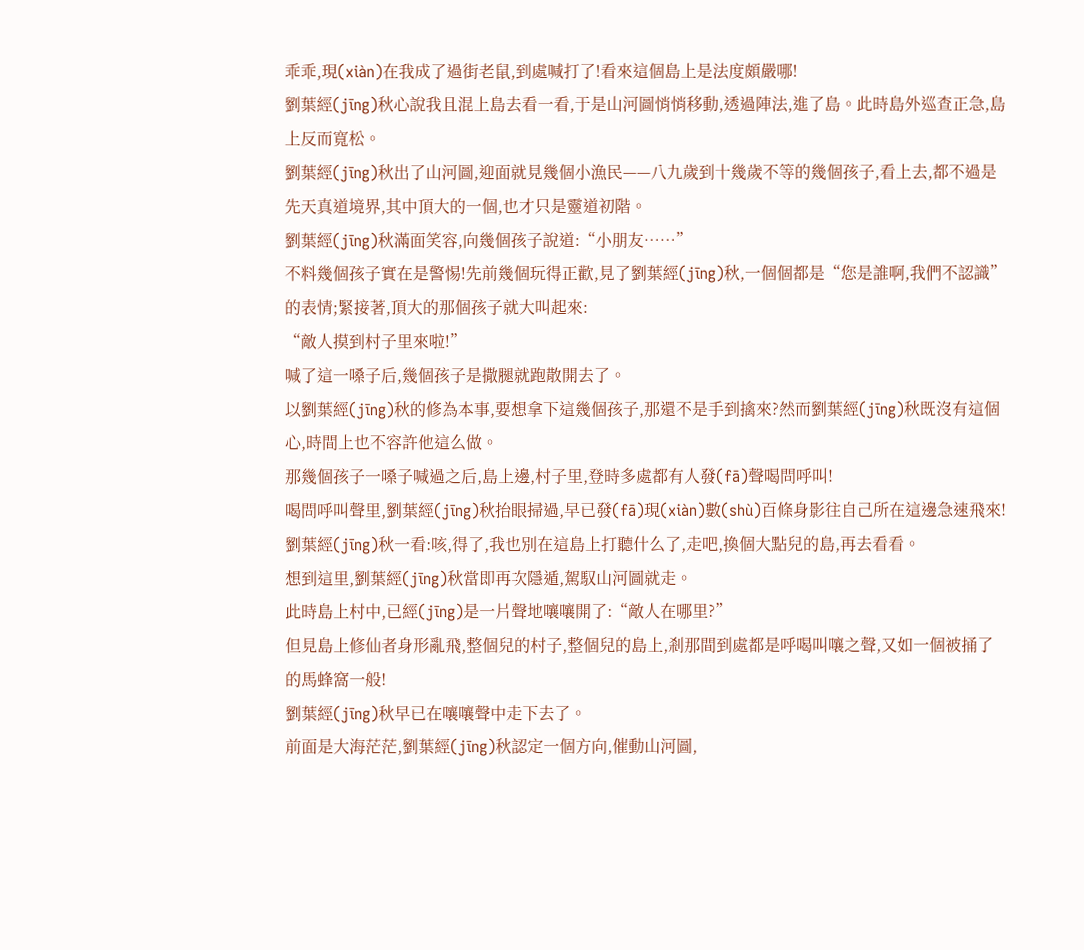乖乖,現(xiàn)在我成了過街老鼠,到處喊打了!看來這個島上是法度頗嚴哪!
劉葉經(jīng)秋心說我且混上島去看一看,于是山河圖悄悄移動,透過陣法,進了島。此時島外巡查正急,島上反而寬松。
劉葉經(jīng)秋出了山河圖,迎面就見幾個小漁民——八九歲到十幾歲不等的幾個孩子,看上去,都不過是先天真道境界,其中頂大的一個,也才只是靈道初階。
劉葉經(jīng)秋滿面笑容,向幾個孩子說道:“小朋友……”
不料幾個孩子實在是警惕!先前幾個玩得正歡,見了劉葉經(jīng)秋,一個個都是“您是誰啊,我們不認識”的表情;緊接著,頂大的那個孩子就大叫起來:
“敵人摸到村子里來啦!”
喊了這一嗓子后,幾個孩子是撒腿就跑散開去了。
以劉葉經(jīng)秋的修為本事,要想拿下這幾個孩子,那還不是手到擒來?然而劉葉經(jīng)秋既沒有這個心,時間上也不容許他這么做。
那幾個孩子一嗓子喊過之后,島上邊,村子里,登時多處都有人發(fā)聲喝問呼叫!
喝問呼叫聲里,劉葉經(jīng)秋抬眼掃過,早已發(fā)現(xiàn)數(shù)百條身影往自己所在這邊急速飛來!
劉葉經(jīng)秋一看:咳,得了,我也別在這島上打聽什么了,走吧,換個大點兒的島,再去看看。
想到這里,劉葉經(jīng)秋當即再次隱遁,駕馭山河圖就走。
此時島上村中,已經(jīng)是一片聲地嚷嚷開了:“敵人在哪里?”
但見島上修仙者身形亂飛,整個兒的村子,整個兒的島上,剎那間到處都是呼喝叫嚷之聲,又如一個被捅了的馬蜂窩一般!
劉葉經(jīng)秋早已在嚷嚷聲中走下去了。
前面是大海茫茫,劉葉經(jīng)秋認定一個方向,催動山河圖,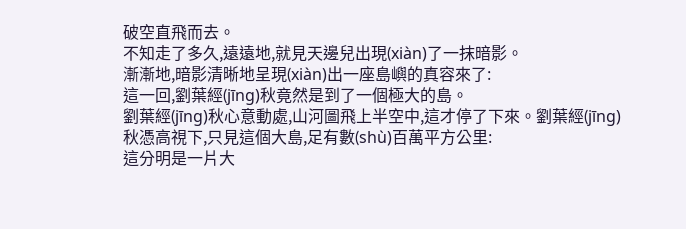破空直飛而去。
不知走了多久,遠遠地,就見天邊兒出現(xiàn)了一抹暗影。
漸漸地,暗影清晰地呈現(xiàn)出一座島嶼的真容來了:
這一回,劉葉經(jīng)秋竟然是到了一個極大的島。
劉葉經(jīng)秋心意動處,山河圖飛上半空中,這才停了下來。劉葉經(jīng)秋憑高視下,只見這個大島,足有數(shù)百萬平方公里:
這分明是一片大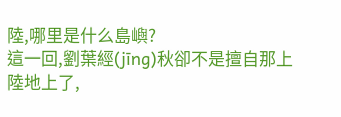陸,哪里是什么島嶼?
這一回,劉葉經(jīng)秋卻不是擅自那上陸地上了,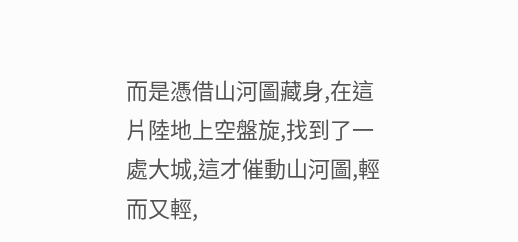而是憑借山河圖藏身,在這片陸地上空盤旋,找到了一處大城,這才催動山河圖,輕而又輕,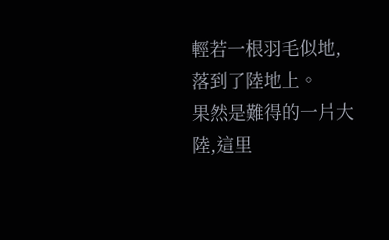輕若一根羽毛似地,落到了陸地上。
果然是難得的一片大陸,這里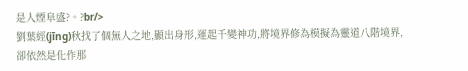是人煙阜盛?。?br/>
劉葉經(jīng)秋找了個無人之地,顯出身形,運起千變神功,將境界修為模擬為靈道八階境界,卻依然是化作那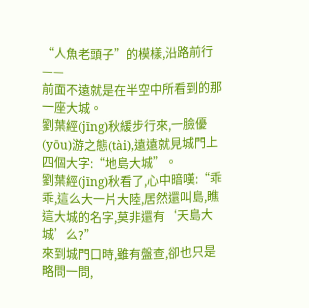“人魚老頭子”的模樣,沿路前行——
前面不遠就是在半空中所看到的那一座大城。
劉葉經(jīng)秋緩步行來,一臉優(yōu)游之態(tài),遠遠就見城門上四個大字:“地島大城”。
劉葉經(jīng)秋看了,心中暗嘆:“乖乖,這么大一片大陸,居然還叫島,瞧這大城的名字,莫非還有‘天島大城’么?”
來到城門口時,雖有盤查,卻也只是略問一問,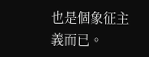也是個象征主義而已。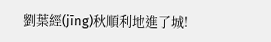劉葉經(jīng)秋順利地進了城!